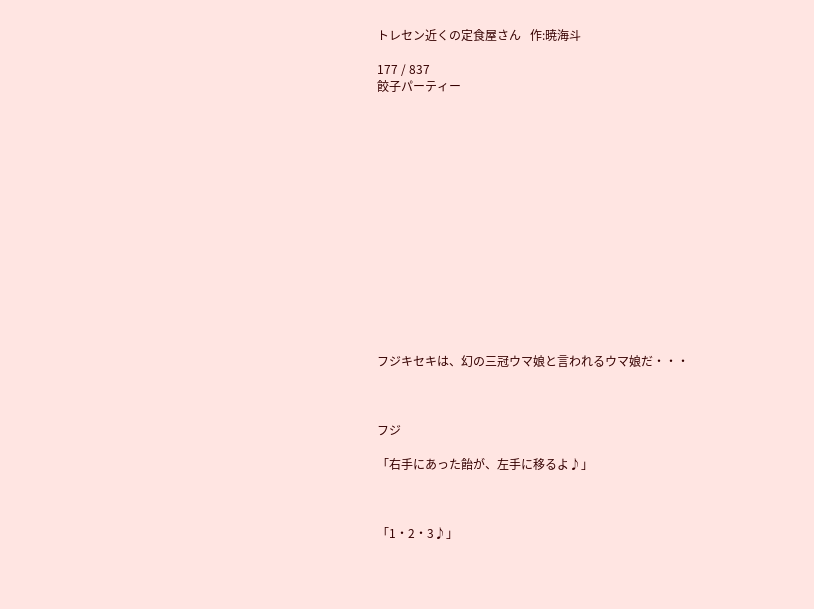トレセン近くの定食屋さん   作:暁海斗

177 / 837
餃子パーティー















フジキセキは、幻の三冠ウマ娘と言われるウマ娘だ・・・



フジ

「右手にあった飴が、左手に移るよ♪」



「1・2・3♪」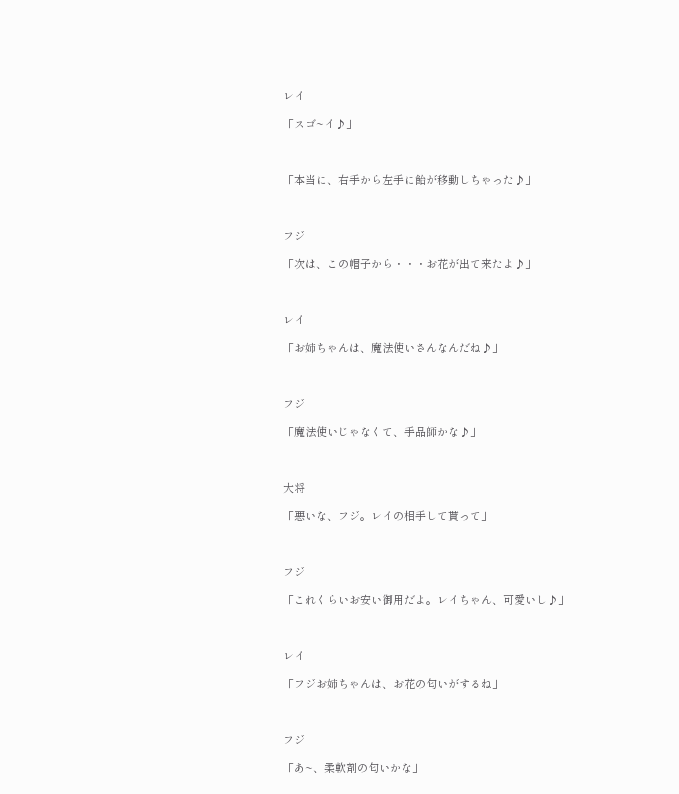レイ

「スゴ~イ♪」



「本当に、右手から左手に飴が移動しちゃった♪」



フジ

「次は、この帽子から・・・お花が出て来たよ♪」



レイ

「お姉ちゃんは、魔法使いさんなんだね♪」



フジ

「魔法使いじゃなくて、手品師かな♪」



大将

「悪いな、フジ。レイの相手して貰って」



フジ

「これくらいお安い御用だよ。レイちゃん、可愛いし♪」



レイ

「フジお姉ちゃんは、お花の匂いがするね」



フジ

「あ~、柔軟剤の匂いかな」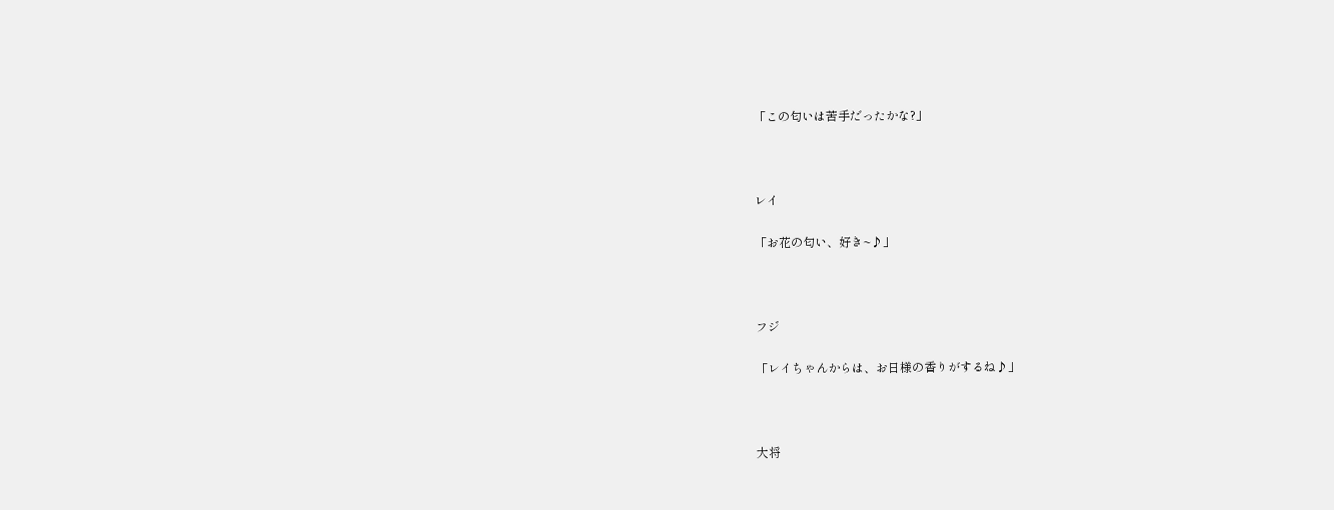「この匂いは苦手だったかな?」



レイ

「お花の匂い、好き~♪」



フジ

「レイちゃんからは、お日様の香りがするね♪」



大将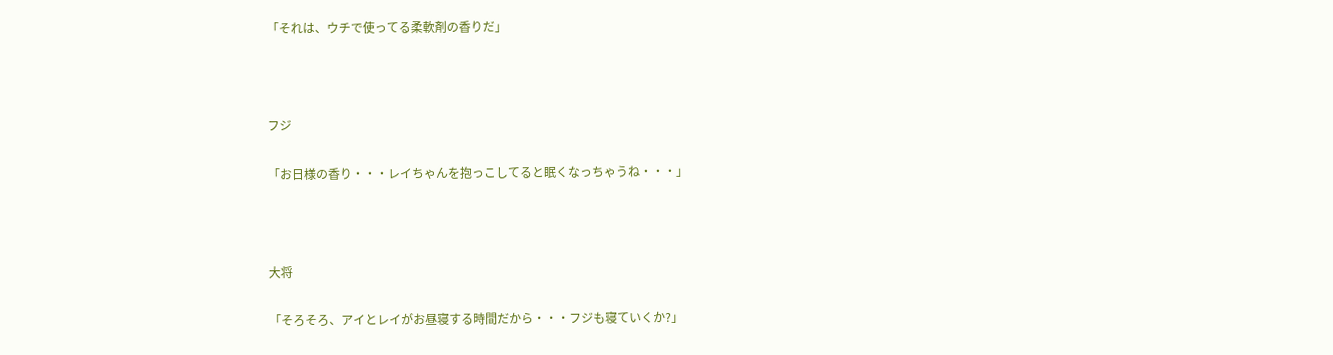「それは、ウチで使ってる柔軟剤の香りだ」



フジ

「お日様の香り・・・レイちゃんを抱っこしてると眠くなっちゃうね・・・」



大将

「そろそろ、アイとレイがお昼寝する時間だから・・・フジも寝ていくか?」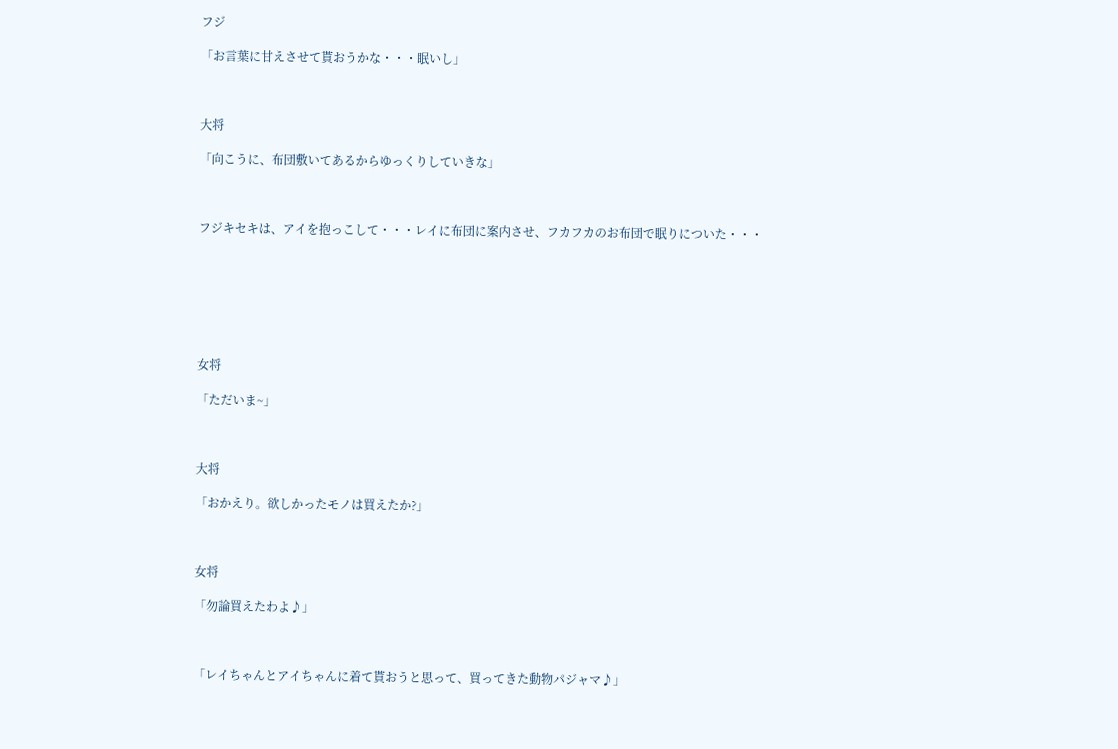フジ

「お言葉に甘えさせて貰おうかな・・・眠いし」



大将

「向こうに、布団敷いてあるからゆっくりしていきな」



フジキセキは、アイを抱っこして・・・レイに布団に案内させ、フカフカのお布団で眠りについた・・・







女将

「ただいま~」



大将

「おかえり。欲しかったモノは買えたか?」



女将

「勿論買えたわよ♪」



「レイちゃんとアイちゃんに着て貰おうと思って、買ってきた動物パジャマ♪」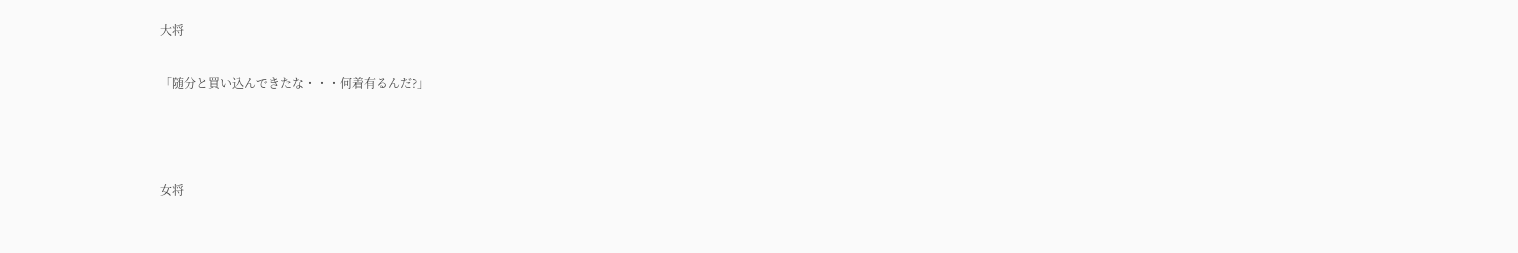大将

「随分と買い込んできたな・・・何着有るんだ?」



女将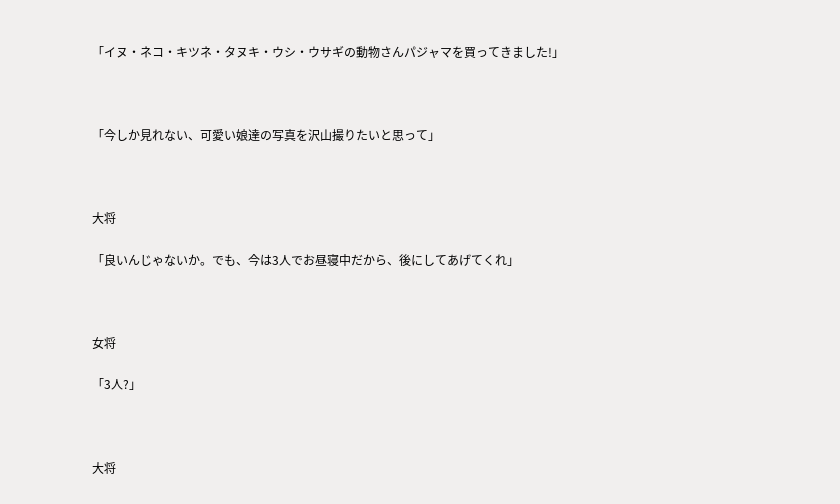「イヌ・ネコ・キツネ・タヌキ・ウシ・ウサギの動物さんパジャマを買ってきました!」



「今しか見れない、可愛い娘達の写真を沢山撮りたいと思って」



大将

「良いんじゃないか。でも、今は3人でお昼寝中だから、後にしてあげてくれ」



女将

「3人?」



大将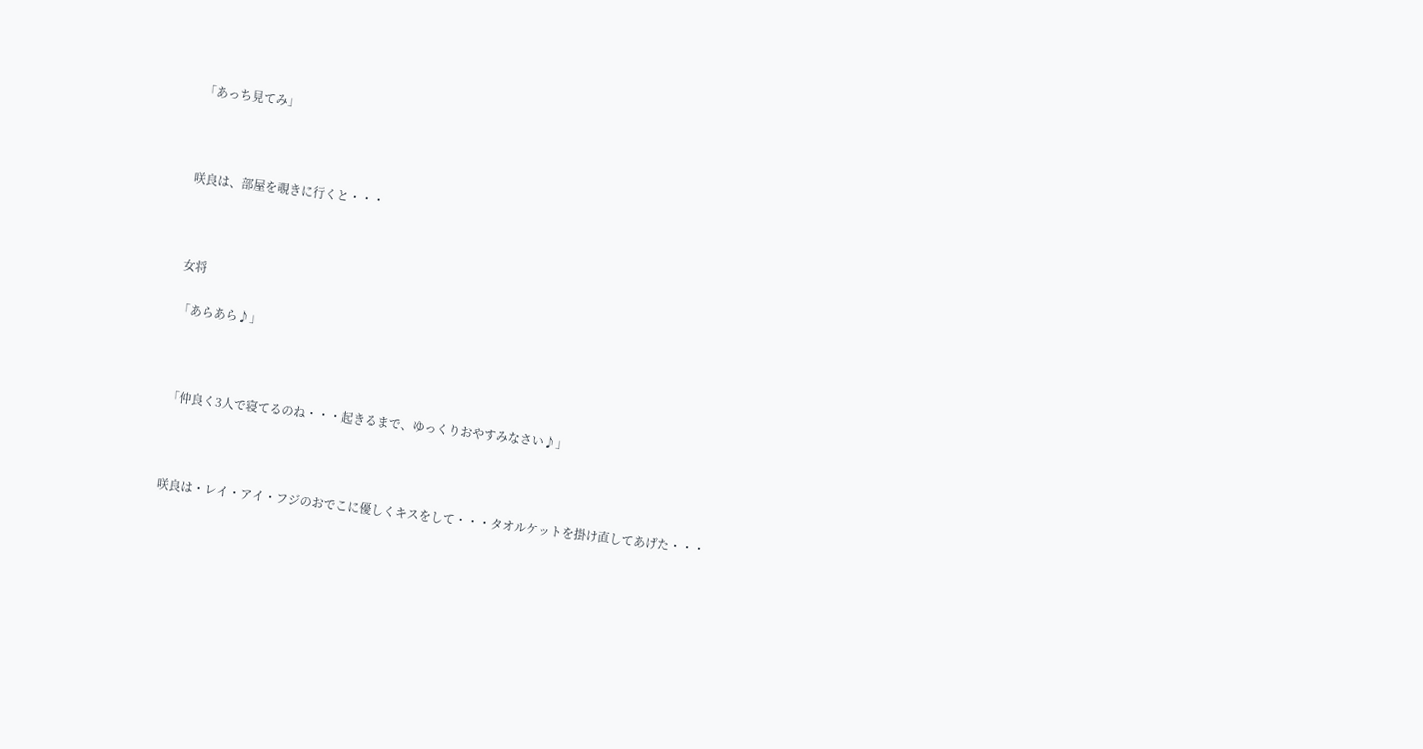「あっち見てみ」



咲良は、部屋を覗きに行くと・・・



女将

「あらあら♪」



「仲良く3人で寝てるのね・・・起きるまで、ゆっくりおやすみなさい♪」



咲良は・レイ・アイ・フジのおでこに優しくキスをして・・・タオルケットを掛け直してあげた・・・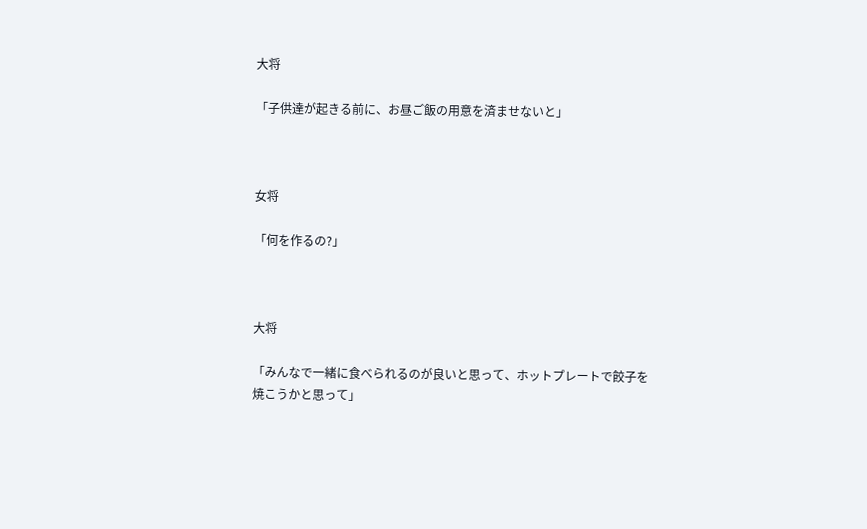大将

「子供達が起きる前に、お昼ご飯の用意を済ませないと」



女将

「何を作るの?」



大将

「みんなで一緒に食べられるのが良いと思って、ホットプレートで餃子を焼こうかと思って」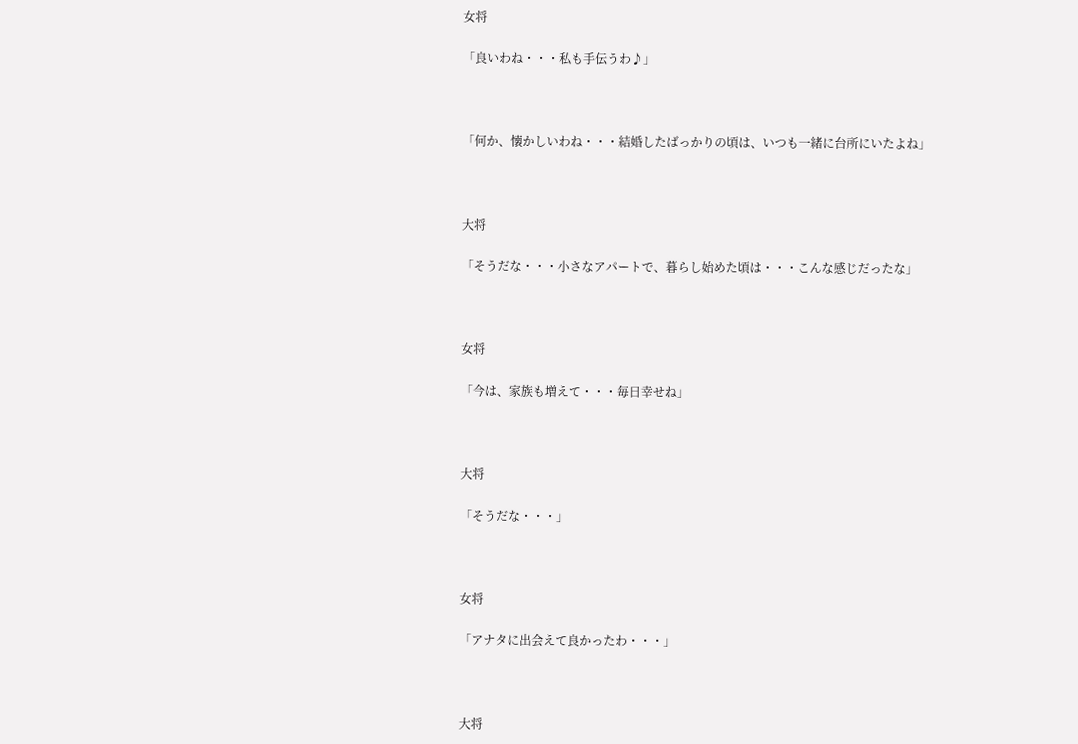女将

「良いわね・・・私も手伝うわ♪」



「何か、懐かしいわね・・・結婚したばっかりの頃は、いつも一緒に台所にいたよね」



大将

「そうだな・・・小さなアパートで、暮らし始めた頃は・・・こんな感じだったな」



女将

「今は、家族も増えて・・・毎日幸せね」



大将

「そうだな・・・」



女将

「アナタに出会えて良かったわ・・・」



大将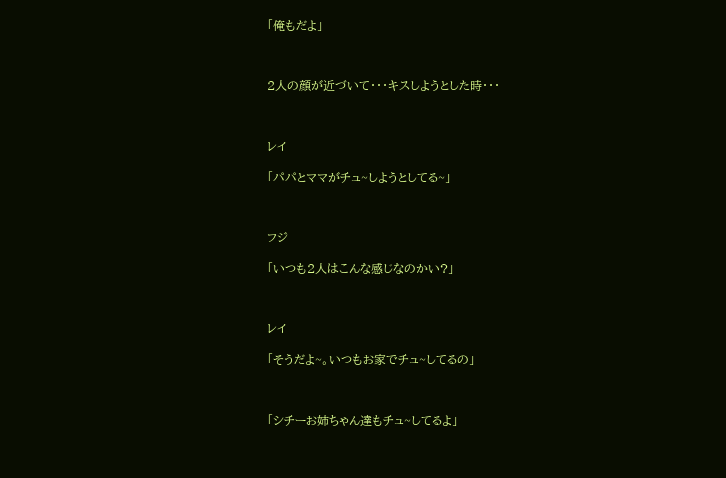「俺もだよ」



2人の顔が近づいて・・・キスしようとした時・・・



レイ

「パパとママがチュ~しようとしてる~」



フジ

「いつも2人はこんな感じなのかい?」



レイ

「そうだよ~。いつもお家でチュ~してるの」



「シチーお姉ちゃん達もチュ~してるよ」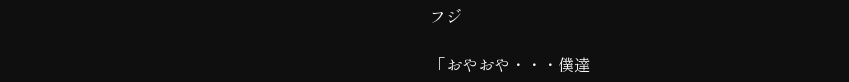フジ

「おやおや・・・僕達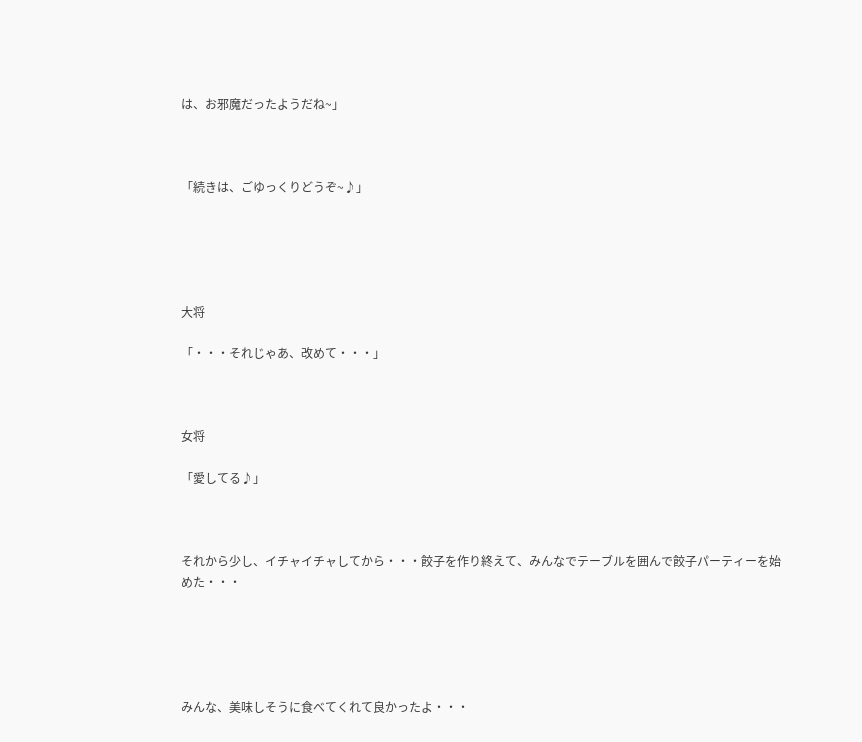は、お邪魔だったようだね~」



「続きは、ごゆっくりどうぞ~♪」





大将

「・・・それじゃあ、改めて・・・」



女将

「愛してる♪」



それから少し、イチャイチャしてから・・・餃子を作り終えて、みんなでテーブルを囲んで餃子パーティーを始めた・・・





みんな、美味しそうに食べてくれて良かったよ・・・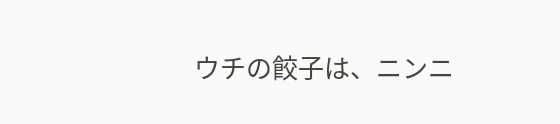ウチの餃子は、ニンニ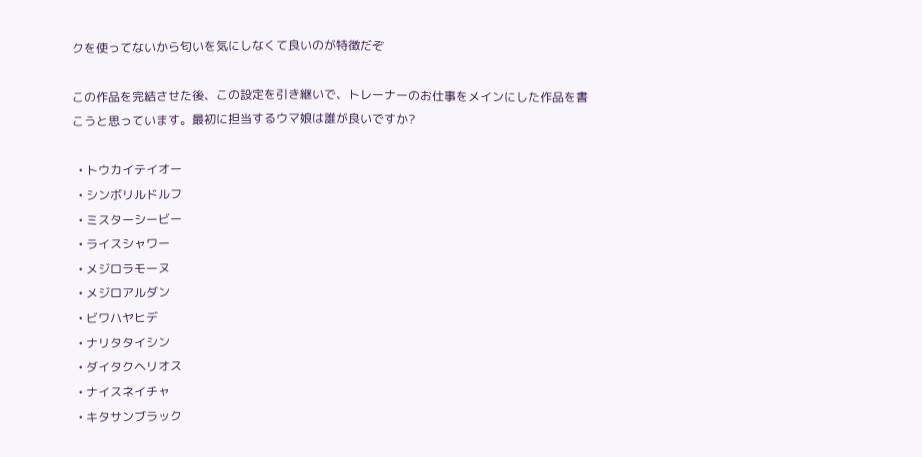クを使ってないから匂いを気にしなくて良いのが特徴だぞ

この作品を完結させた後、この設定を引き継いで、トレーナーのお仕事をメインにした作品を書こうと思っています。最初に担当するウマ娘は誰が良いですか?

  • トウカイテイオー
  • シンボリルドルフ
  • ミスターシービー
  • ライスシャワー
  • メジロラモーヌ
  • メジロアルダン
  • ビワハヤヒデ
  • ナリタタイシン
  • ダイタクヘリオス
  • ナイスネイチャ
  • キタサンブラック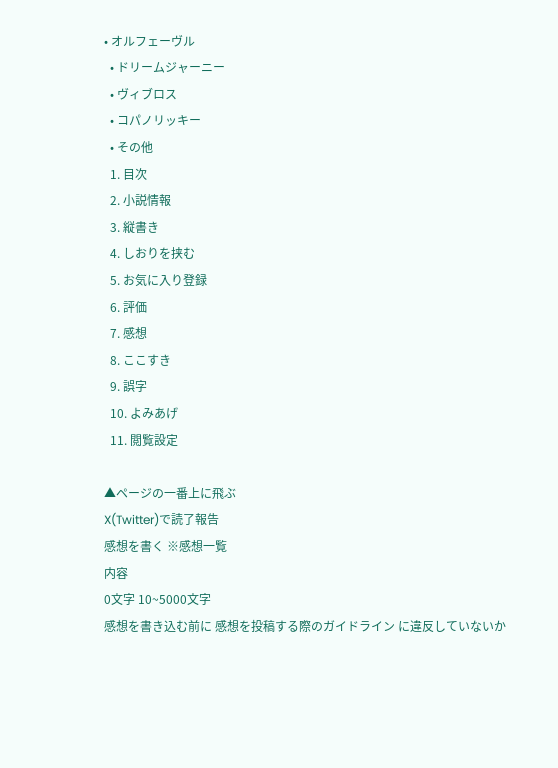• オルフェーヴル
  • ドリームジャーニー
  • ヴィブロス
  • コパノリッキー
  • その他
  1. 目次
  2. 小説情報
  3. 縦書き
  4. しおりを挟む
  5. お気に入り登録
  6. 評価
  7. 感想
  8. ここすき
  9. 誤字
  10. よみあげ
  11. 閲覧設定

▲ページの一番上に飛ぶ
X(Twitter)で読了報告
感想を書く ※感想一覧
内容
0文字 10~5000文字
感想を書き込む前に 感想を投稿する際のガイドライン に違反していないか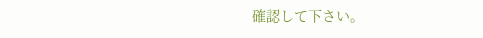確認して下さい。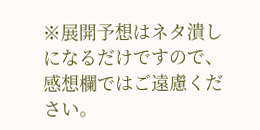※展開予想はネタ潰しになるだけですので、感想欄ではご遠慮ください。